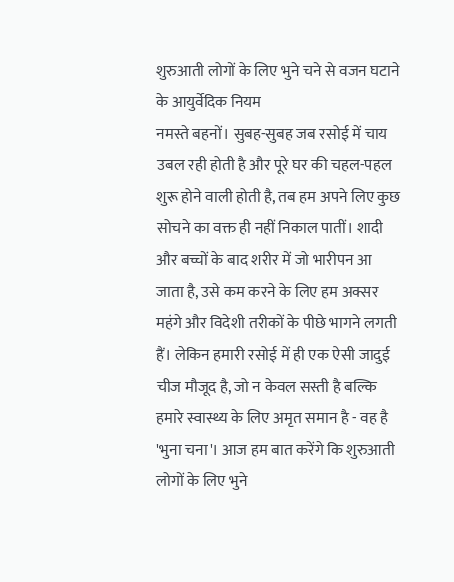शुरुआती लोगों के लिए भुने चने से वजन घटाने के आयुर्वेदिक नियम
नमस्ते बहनों। सुबह-सुबह जब रसोई में चाय उबल रही होती है और पूरे घर की चहल-पहल शुरू होने वाली होती है, तब हम अपने लिए कुछ सोचने का वक्त ही नहीं निकाल पातीं। शादी और बच्चों के बाद शरीर में जो भारीपन आ जाता है, उसे कम करने के लिए हम अक्सर महंगे और विदेशी तरीकों के पीछे भागने लगती हैं। लेकिन हमारी रसोई में ही एक ऐसी जादुई चीज मौजूद है, जो न केवल सस्ती है बल्कि हमारे स्वास्थ्य के लिए अमृत समान है - वह है 'भुना चना'। आज हम बात करेंगे कि शुरुआती लोगों के लिए भुने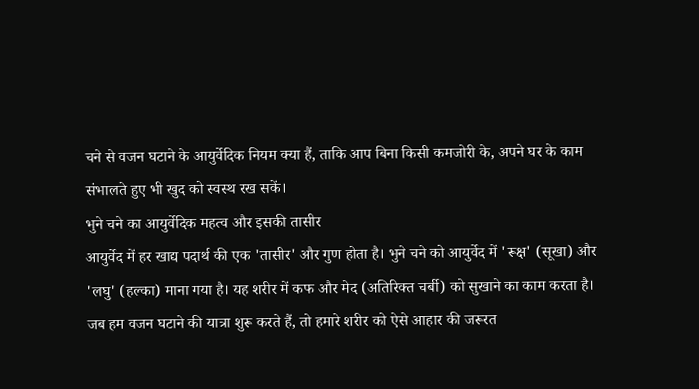चने से वजन घटाने के आयुर्वेदिक नियम क्या हैं, ताकि आप बिना किसी कमजोरी के, अपने घर के काम संभालते हुए भी खुद को स्वस्थ रख सकें।
भुने चने का आयुर्वेदिक महत्व और इसकी तासीर
आयुर्वेद में हर खाद्य पदार्थ की एक 'तासीर' और गुण होता है। भुने चने को आयुर्वेद में 'रूक्ष' (सूखा) और 'लघु' (हल्का) माना गया है। यह शरीर में कफ और मेद (अतिरिक्त चर्बी) को सुखाने का काम करता है। जब हम वजन घटाने की यात्रा शुरू करते हैं, तो हमारे शरीर को ऐसे आहार की जरूरत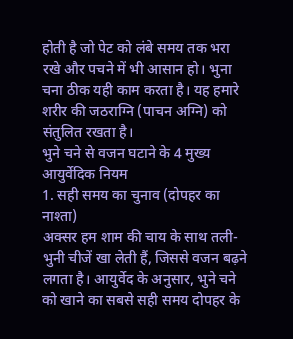होती है जो पेट को लंबे समय तक भरा रखे और पचने में भी आसान हो। भुना चना ठीक यही काम करता है। यह हमारे शरीर की जठराग्नि (पाचन अग्नि) को संतुलित रखता है।
भुने चने से वजन घटाने के 4 मुख्य आयुर्वेदिक नियम
1. सही समय का चुनाव (दोपहर का नाश्ता)
अक्सर हम शाम की चाय के साथ तली-भुनी चीजें खा लेती हैं, जिससे वजन बढ़ने लगता है। आयुर्वेद के अनुसार, भुने चने को खाने का सबसे सही समय दोपहर के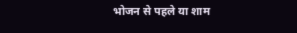भोजन से पहले या शाम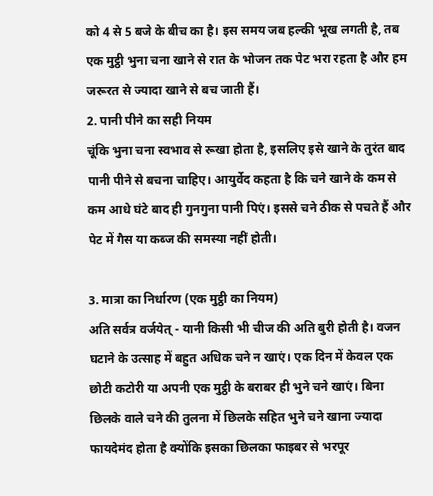को 4 से 5 बजे के बीच का है। इस समय जब हल्की भूख लगती है, तब एक मुट्ठी भुना चना खाने से रात के भोजन तक पेट भरा रहता है और हम जरूरत से ज्यादा खाने से बच जाती हैं।
2. पानी पीने का सही नियम
चूंकि भुना चना स्वभाव से रूखा होता है, इसलिए इसे खाने के तुरंत बाद पानी पीने से बचना चाहिए। आयुर्वेद कहता है कि चने खाने के कम से कम आधे घंटे बाद ही गुनगुना पानी पिएं। इससे चने ठीक से पचते हैं और पेट में गैस या कब्ज की समस्या नहीं होती।

3. मात्रा का निर्धारण (एक मुट्ठी का नियम)
अति सर्वत्र वर्जयेत् - यानी किसी भी चीज की अति बुरी होती है। वजन घटाने के उत्साह में बहुत अधिक चने न खाएं। एक दिन में केवल एक छोटी कटोरी या अपनी एक मुट्ठी के बराबर ही भुने चने खाएं। बिना छिलके वाले चने की तुलना में छिलके सहित भुने चने खाना ज्यादा फायदेमंद होता है क्योंकि इसका छिलका फाइबर से भरपूर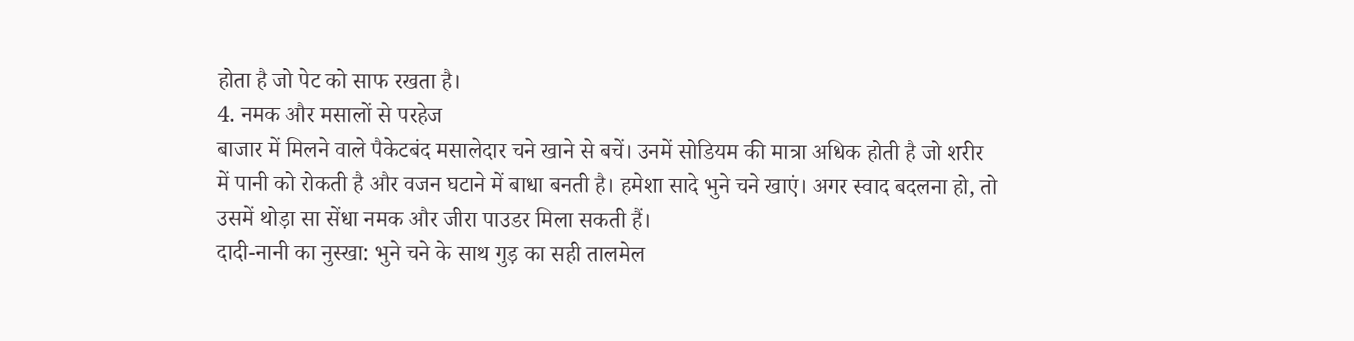होता है जो पेट को साफ रखता है।
4. नमक और मसालों से परहेज
बाजार में मिलने वाले पैकेटबंद मसालेदार चने खाने से बचें। उनमें सोडियम की मात्रा अधिक होती है जो शरीर में पानी को रोकती है और वजन घटाने में बाधा बनती है। हमेशा सादे भुने चने खाएं। अगर स्वाद बदलना हो, तो उसमें थोड़ा सा सेंधा नमक और जीरा पाउडर मिला सकती हैं।
दादी-नानी का नुस्खा: भुने चने के साथ गुड़ का सही तालमेल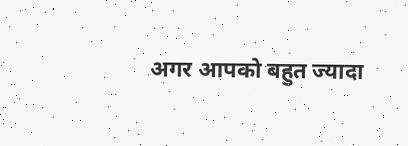अगर आपको बहुत ज्यादा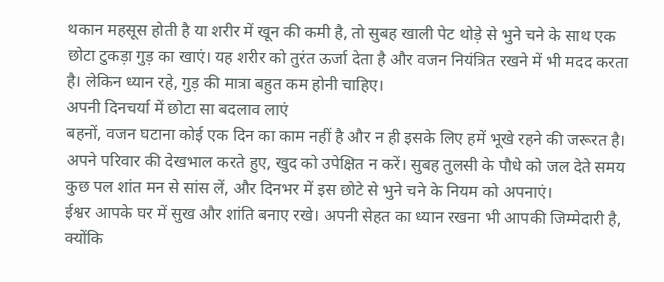थकान महसूस होती है या शरीर में खून की कमी है, तो सुबह खाली पेट थोड़े से भुने चने के साथ एक छोटा टुकड़ा गुड़ का खाएं। यह शरीर को तुरंत ऊर्जा देता है और वजन नियंत्रित रखने में भी मदद करता है। लेकिन ध्यान रहे, गुड़ की मात्रा बहुत कम होनी चाहिए।
अपनी दिनचर्या में छोटा सा बदलाव लाएं
बहनों, वजन घटाना कोई एक दिन का काम नहीं है और न ही इसके लिए हमें भूखे रहने की जरूरत है। अपने परिवार की देखभाल करते हुए, खुद को उपेक्षित न करें। सुबह तुलसी के पौधे को जल देते समय कुछ पल शांत मन से सांस लें, और दिनभर में इस छोटे से भुने चने के नियम को अपनाएं।
ईश्वर आपके घर में सुख और शांति बनाए रखे। अपनी सेहत का ध्यान रखना भी आपकी जिम्मेदारी है, क्योंकि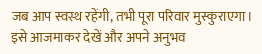जब आप स्वस्थ रहेंगी, तभी पूरा परिवार मुस्कुराएगा। इसे आजमाकर देखें और अपने अनुभव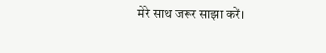मेरे साथ जरूर साझा करें।